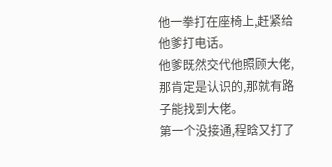他一拳打在座椅上,赶紧给他爹打电话。
他爹既然交代他照顾大佬,那肯定是认识的,那就有路子能找到大佬。
第一个没接通,程晗又打了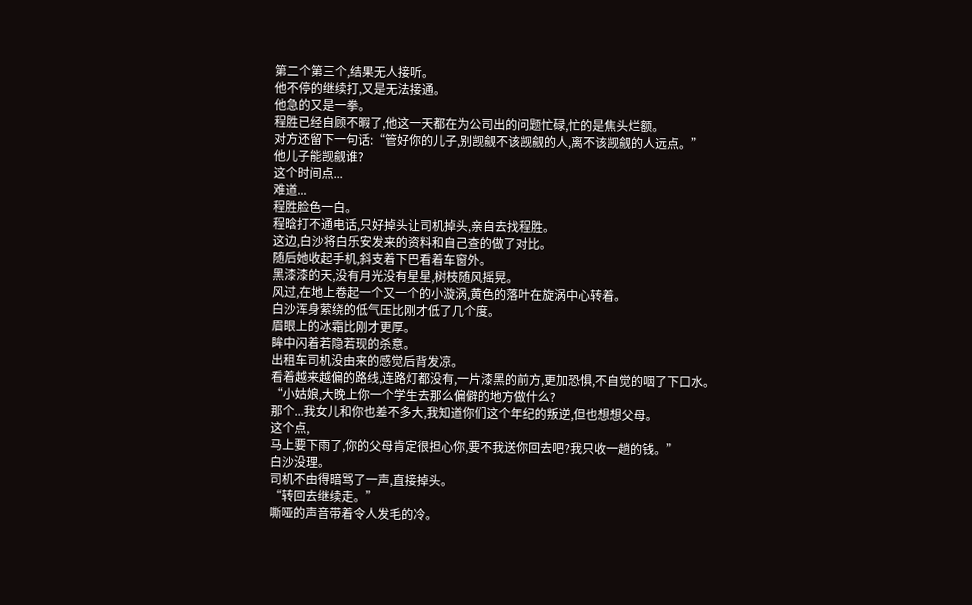第二个第三个,结果无人接听。
他不停的继续打,又是无法接通。
他急的又是一拳。
程胜已经自顾不暇了,他这一天都在为公司出的问题忙碌,忙的是焦头烂额。
对方还留下一句话:“管好你的儿子,别觊觎不该觊觎的人,离不该觊觎的人远点。”
他儿子能觊觎谁?
这个时间点...
难道...
程胜脸色一白。
程晗打不通电话,只好掉头让司机掉头,亲自去找程胜。
这边,白沙将白乐安发来的资料和自己查的做了对比。
随后她收起手机,斜支着下巴看着车窗外。
黑漆漆的天,没有月光没有星星,树枝随风摇晃。
风过,在地上卷起一个又一个的小漩涡,黄色的落叶在旋涡中心转着。
白沙浑身萦绕的低气压比刚才低了几个度。
眉眼上的冰霜比刚才更厚。
眸中闪着若隐若现的杀意。
出租车司机没由来的感觉后背发凉。
看着越来越偏的路线,连路灯都没有,一片漆黑的前方,更加恐惧,不自觉的咽了下口水。
“小姑娘,大晚上你一个学生去那么偏僻的地方做什么?
那个...我女儿和你也差不多大,我知道你们这个年纪的叛逆,但也想想父母。
这个点,
马上要下雨了,你的父母肯定很担心你,要不我送你回去吧?我只收一趟的钱。”
白沙没理。
司机不由得暗骂了一声,直接掉头。
“转回去继续走。”
嘶哑的声音带着令人发毛的冷。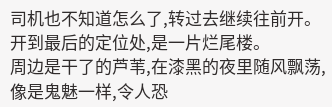司机也不知道怎么了,转过去继续往前开。
开到最后的定位处,是一片烂尾楼。
周边是干了的芦苇,在漆黑的夜里随风飘荡,像是鬼魅一样,令人恐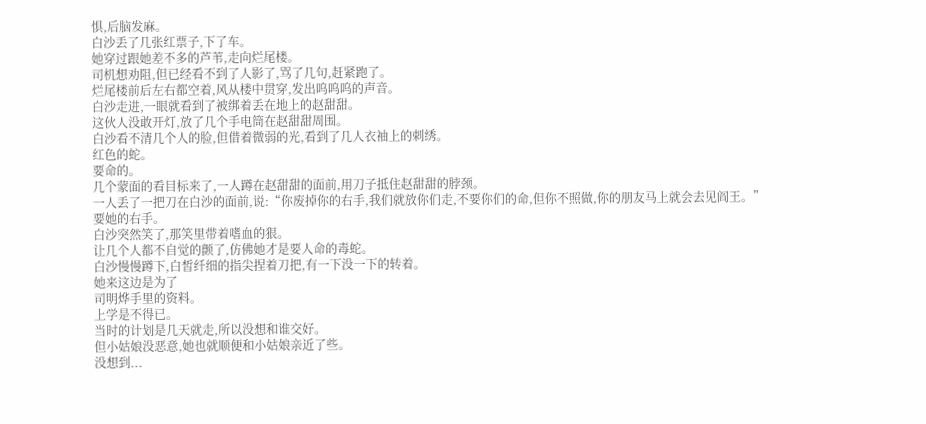惧,后脑发麻。
白沙丢了几张红票子,下了车。
她穿过跟她差不多的芦苇,走向烂尾楼。
司机想劝阻,但已经看不到了人影了,骂了几句,赶紧跑了。
烂尾楼前后左右都空着,风从楼中贯穿,发出呜呜呜的声音。
白沙走进,一眼就看到了被绑着丢在地上的赵甜甜。
这伙人没敢开灯,放了几个手电筒在赵甜甜周围。
白沙看不清几个人的脸,但借着微弱的光,看到了几人衣袖上的刺绣。
红色的蛇。
要命的。
几个蒙面的看目标来了,一人蹲在赵甜甜的面前,用刀子抵住赵甜甜的脖颈。
一人丢了一把刀在白沙的面前,说:“你废掉你的右手,我们就放你们走,不要你们的命,但你不照做,你的朋友马上就会去见阎王。”
要她的右手。
白沙突然笑了,那笑里带着嗜血的狠。
让几个人都不自觉的颤了,仿佛她才是要人命的毒蛇。
白沙慢慢蹲下,白皙纤细的指尖捏着刀把,有一下没一下的转着。
她来这边是为了
司明烨手里的资料。
上学是不得已。
当时的计划是几天就走,所以没想和谁交好。
但小姑娘没恶意,她也就顺便和小姑娘亲近了些。
没想到...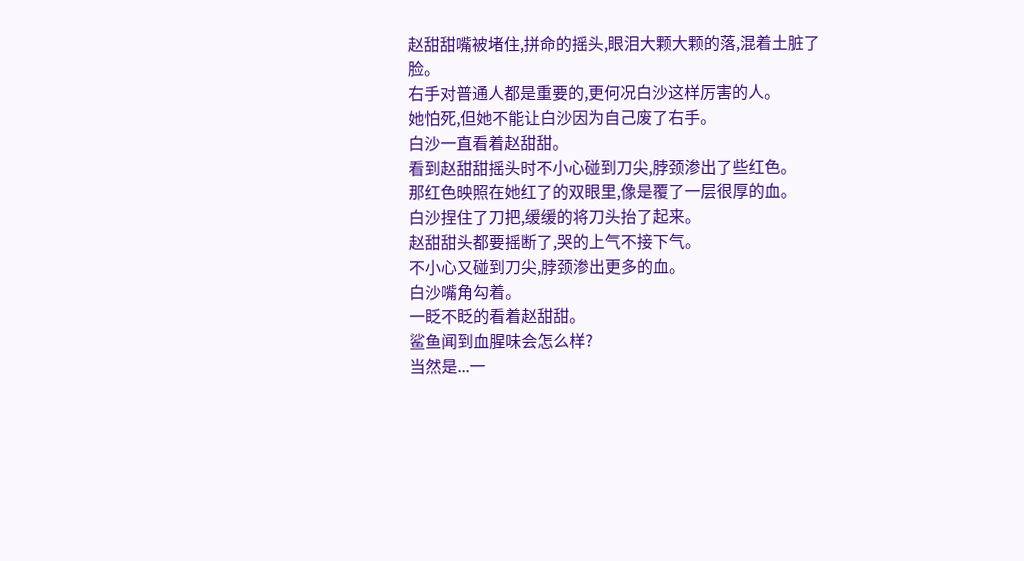赵甜甜嘴被堵住,拼命的摇头,眼泪大颗大颗的落,混着土脏了脸。
右手对普通人都是重要的,更何况白沙这样厉害的人。
她怕死,但她不能让白沙因为自己废了右手。
白沙一直看着赵甜甜。
看到赵甜甜摇头时不小心碰到刀尖,脖颈渗出了些红色。
那红色映照在她红了的双眼里,像是覆了一层很厚的血。
白沙捏住了刀把,缓缓的将刀头抬了起来。
赵甜甜头都要摇断了,哭的上气不接下气。
不小心又碰到刀尖,脖颈渗出更多的血。
白沙嘴角勾着。
一眨不眨的看着赵甜甜。
鲨鱼闻到血腥味会怎么样?
当然是...一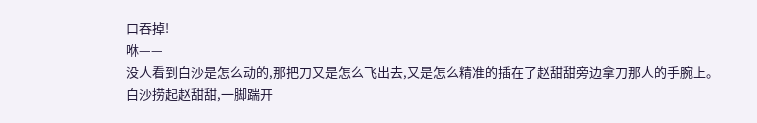口吞掉!
咻——
没人看到白沙是怎么动的,那把刀又是怎么飞出去,又是怎么精准的插在了赵甜甜旁边拿刀那人的手腕上。
白沙捞起赵甜甜,一脚踹开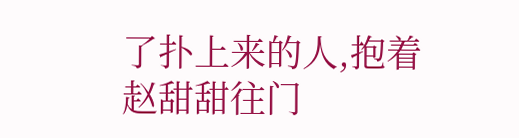了扑上来的人,抱着赵甜甜往门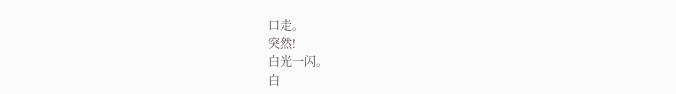口走。
突然!
白光一闪。
白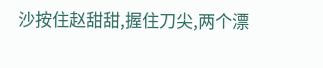沙按住赵甜甜,握住刀尖,两个漂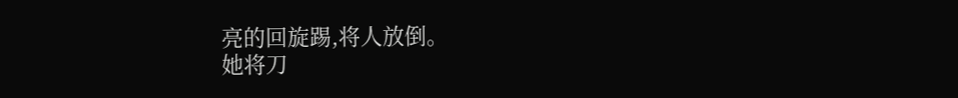亮的回旋踢,将人放倒。
她将刀